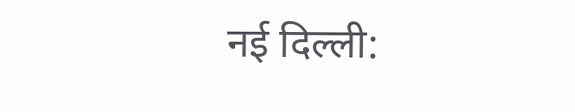नई दिल्ली: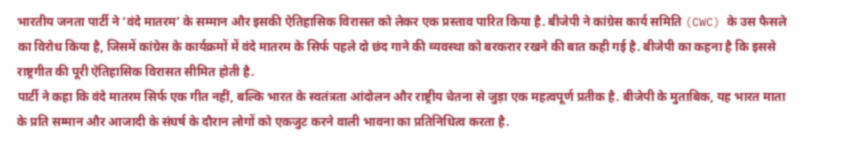भारतीय जनता पार्टी ने ‘वंदे मातरम’ के सम्मान और इसकी ऐतिहासिक विरासत को लेकर एक प्रस्ताव पारित किया है. बीजेपी ने कांग्रेस कार्य समिति (CWC) के उस फैसले का विरोध किया है, जिसमें कांग्रेस के कार्यक्रमों में वंदे मातरम के सिर्फ पहले दो छंद गाने की व्यवस्था को बरकरार रखने की बात कही गई है. बीजेपी का कहना है कि इससे राष्ट्रगीत की पूरी ऐतिहासिक विरासत सीमित होती है.
पार्टी ने कहा कि वंदे मातरम सिर्फ एक गीत नहीं, बल्कि भारत के स्वतंत्रता आंदोलन और राष्ट्रीय चेतना से जुड़ा एक महत्वपूर्ण प्रतीक है. बीजेपी के मुताबिक, यह भारत माता के प्रति सम्मान और आजादी के संघर्ष के दौरान लोगों को एकजुट करने वाली भावना का प्रतिनिधित्व करता है.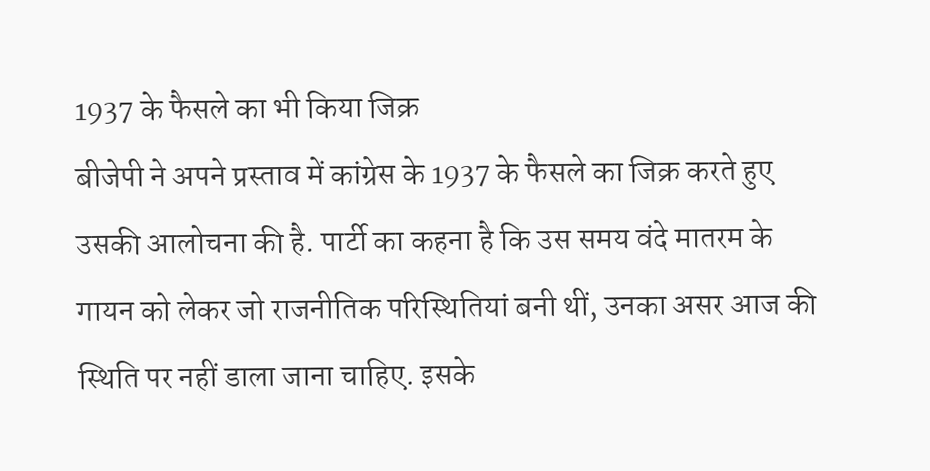1937 के फैसले का भी किया जिक्र
बीजेपी ने अपने प्रस्ताव में कांग्रेस के 1937 के फैसले का जिक्र करते हुए उसकी आलोचना की है. पार्टी का कहना है कि उस समय वंदे मातरम के गायन को लेकर जो राजनीतिक परिस्थितियां बनी थीं, उनका असर आज की स्थिति पर नहीं डाला जाना चाहिए. इसके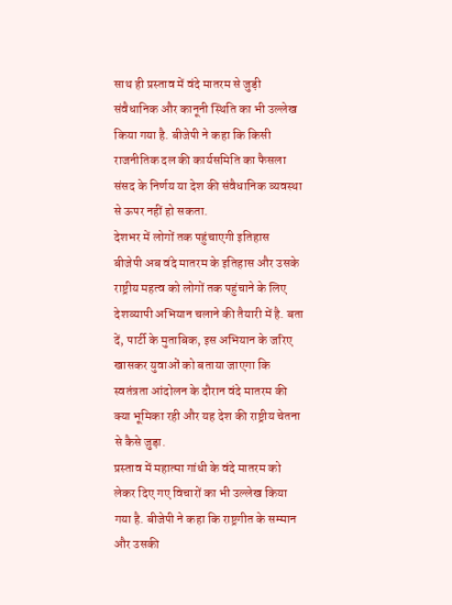साथ ही प्रस्ताव में वंदे मातरम से जुड़ी संवैधानिक और कानूनी स्थिति का भी उल्लेख किया गया है. बीजेपी ने कहा कि किसी राजनीतिक दल की कार्यसमिति का फैसला संसद के निर्णय या देश की संवैधानिक व्यवस्था से ऊपर नहीं हो सकता.
देशभर में लोगों तक पहुंचाएगी इतिहास
बीजेपी अब वंदे मातरम के इतिहास और उसके राष्ट्रीय महत्व को लोगों तक पहुंचाने के लिए देशव्यापी अभियान चलाने की तैयारी में है. बता दें, पार्टी के मुताबिक, इस अभियान के जरिए खासकर युवाओं को बताया जाएगा कि स्वतंत्रता आंदोलन के दौरान वंदे मातरम की क्या भूमिका रही और यह देश की राष्ट्रीय चेतना से कैसे जुड़ा.
प्रस्ताव में महात्मा गांधी के वंदे मातरम को लेकर दिए गए विचारों का भी उल्लेख किया गया है. बीजेपी ने कहा कि राष्ट्रगीत के सम्मान और उसकी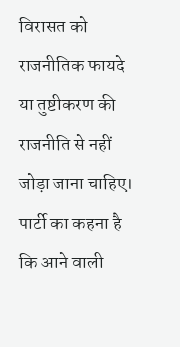विरासत को राजनीतिक फायदे या तुष्टीकरण की राजनीति से नहीं जोड़ा जाना चाहिए। पार्टी का कहना है कि आने वाली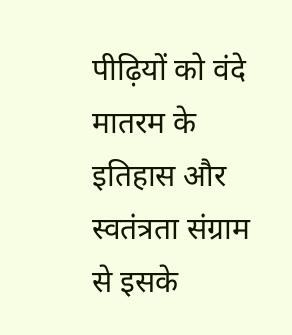पीढ़ियों को वंदे मातरम के इतिहास और स्वतंत्रता संग्राम से इसके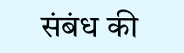संबंध की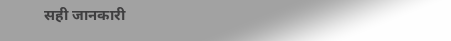सही जानकारी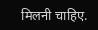मिलनी चाहिए.